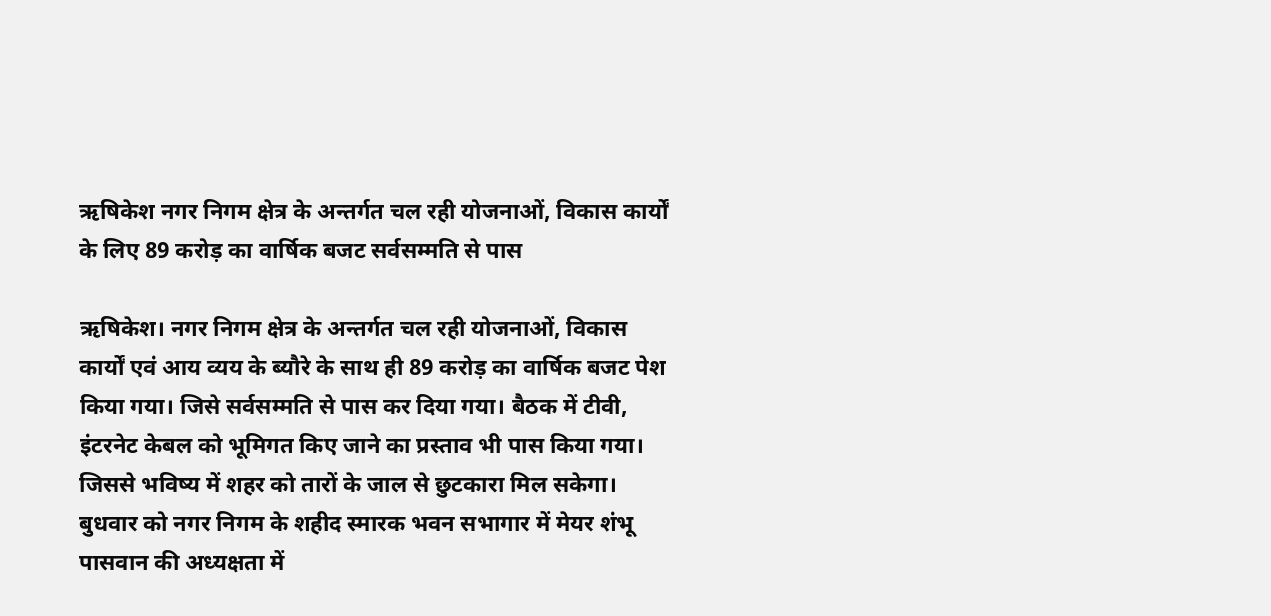ऋषिकेश नगर निगम क्षेत्र के अन्तर्गत चल रही योजनाओं, विकास कार्यों के लिए 89 करोड़ का वार्षिक बजट सर्वसम्मति से पास

ऋषिकेश। नगर निगम क्षेत्र के अन्तर्गत चल रही योजनाओं, विकास कार्यों एवं आय व्यय के ब्यौरे के साथ ही 89 करोड़ का वार्षिक बजट पेश किया गया। जिसे सर्वसम्मति से पास कर दिया गया। बैठक में टीवी, इंटरनेट केबल को भूमिगत किए जाने का प्रस्ताव भी पास किया गया। जिससे भविष्य में शहर को तारों के जाल से छुटकारा मिल सकेगा।
बुधवार को नगर निगम के शहीद स्मारक भवन सभागार में मेयर शंभू पासवान की अध्यक्षता में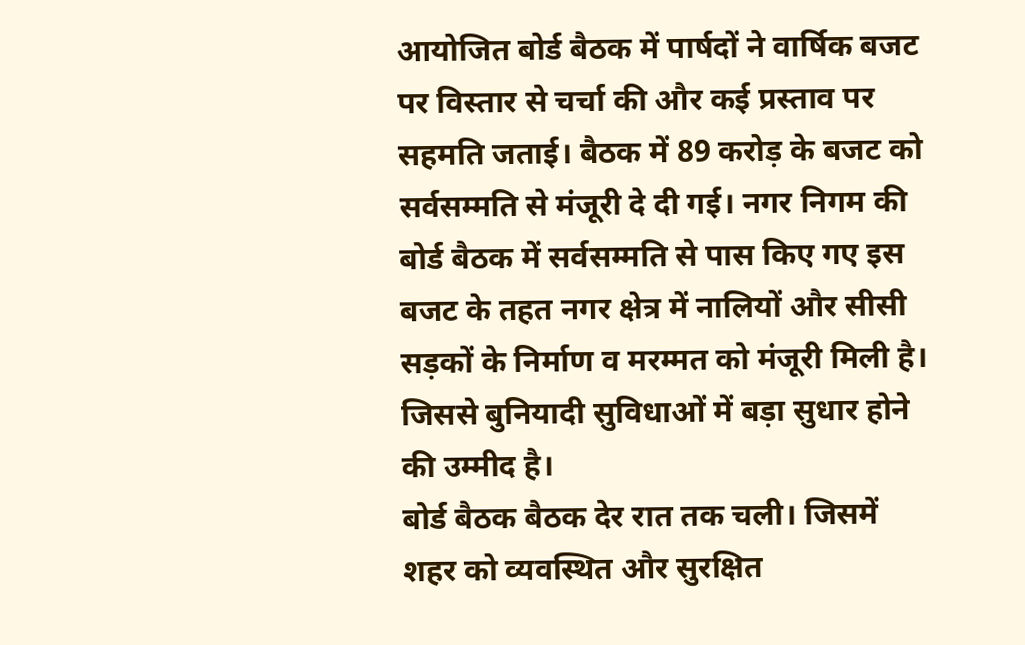आयोजित बोर्ड बैठक में पार्षदों ने वार्षिक बजट पर विस्तार से चर्चा की और कई प्रस्ताव पर सहमति जताई। बैठक में 89 करोड़ के बजट को सर्वसम्मति से मंजूरी दे दी गई। नगर निगम की बोर्ड बैठक में सर्वसम्मति से पास किए गए इस बजट के तहत नगर क्षेत्र में नालियों और सीसी सड़कों के निर्माण व मरम्मत को मंजूरी मिली है। जिससे बुनियादी सुविधाओं में बड़ा सुधार होने की उम्मीद है।
बोर्ड बैठक बैठक देर रात तक चली। जिसमें शहर को व्यवस्थित और सुरक्षित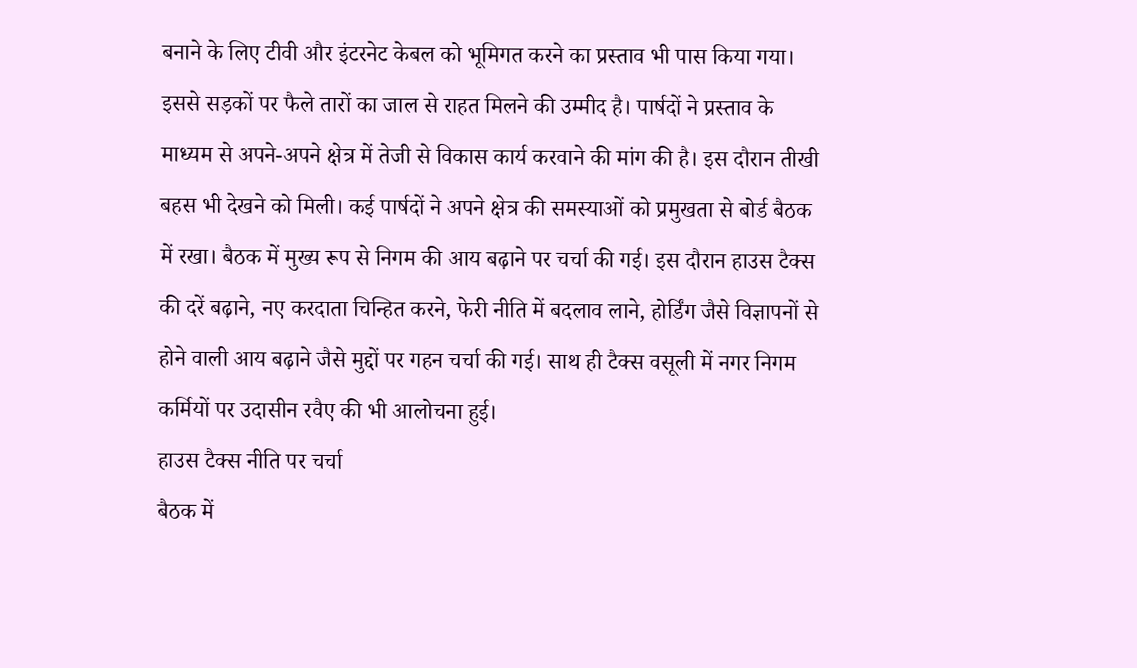बनाने के लिए टीवी और इंटरनेट केबल को भूमिगत करने का प्रस्ताव भी पास किया गया। इससे सड़कों पर फैले तारों का जाल से राहत मिलने की उम्मीद है। पार्षदों ने प्रस्ताव के माध्यम से अपने-अपने क्षेत्र में तेजी से विकास कार्य करवाने की मांग की है। इस दौरान तीखी बहस भी देखने को मिली। कई पार्षदों ने अपने क्षेत्र की समस्याओं को प्रमुखता से बोर्ड बैठक में रखा। बैठक में मुख्य रूप से निगम की आय बढ़ाने पर चर्चा की गई। इस दौरान हाउस टैक्स की दरें बढ़ाने, नए करदाता चिन्हित करने, फेरी नीति में बदलाव लाने, होर्डिंग जैसे विज्ञापनों से होने वाली आय बढ़ाने जैसे मुद्दों पर गहन चर्चा की गई। साथ ही टैक्स वसूली में नगर निगम कर्मियों पर उदासीन रवैए की भी आलोचना हुई।
हाउस टैक्स नीति पर चर्चा
बैठक में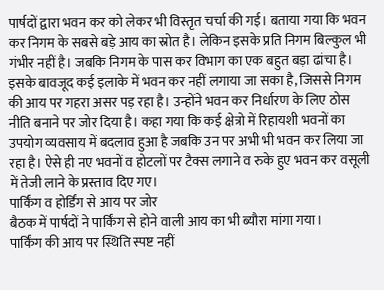पार्षदों द्वारा भवन कर को लेकर भी विस्तृत चर्चा की गई। बताया गया कि भवन कर निगम के सबसे बड़े आय का स्रोत है। लेकिन इसके प्रति निगम बिल्कुल भी गंभीर नहीं है। जबकि निगम के पास कर विभाग का एक बहुत बड़ा ढांचा है। इसके बावजूद कई इलाके में भवन कर नहीं लगाया जा सका है, जिससे निगम की आय पर गहरा असर पड़ रहा है। उन्होंने भवन कर निर्धारण के लिए ठोस नीति बनाने पर जोर दिया है। कहा गया कि कई क्षेत्रो में रिहायशी भवनों का उपयोग व्यवसाय में बदलाव हुआ है जबकि उन पर अभी भी भवन कर लिया जा रहा है। ऐसे ही नए भवनों व होटलों पर टैक्स लगाने व रुके हुए भवन कर वसूली में तेजी लाने के प्रस्ताव दिए गए।
पार्किंग व होर्डिंग से आय पर जोर
बैठक में पार्षदों ने पार्किंग से होने वाली आय का भी ब्यौरा मांगा गया।
पार्किंग की आय पर स्थिति स्पष्ट नहीं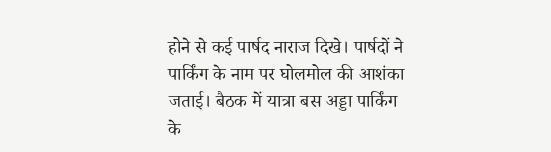होने से कई पार्षद नाराज दिखे। पार्षदों ने पार्किंग के नाम पर घोलमोल की आशंका जताई। बैठक में यात्रा बस अड्डा पार्किंग के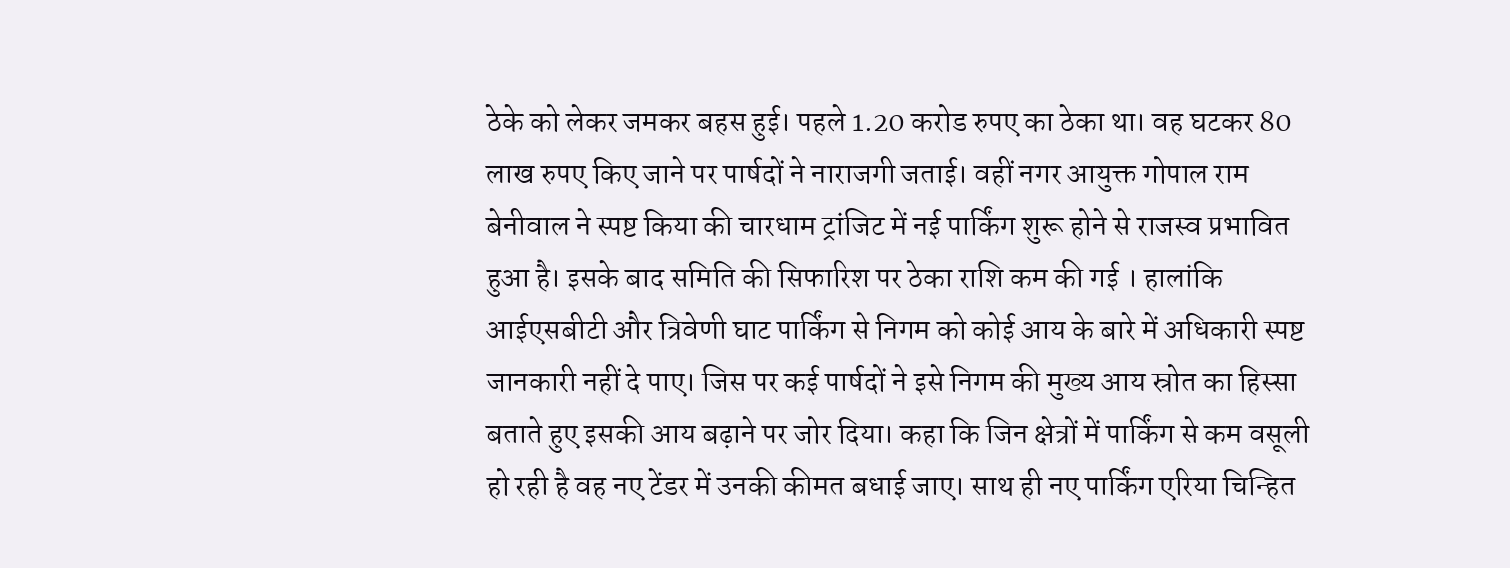ठेके को लेकर जमकर बहस हुई। पहले 1.20 करोड रुपए का ठेका था। वह घटकर 80 लाख रुपए किए जाने पर पार्षदों ने नाराजगी जताई। वहीं नगर आयुक्त गोपाल राम बेनीवाल ने स्पष्ट किया की चारधाम ट्रांजिट में नई पार्किंग शुरू होने से राजस्व प्रभावित हुआ है। इसके बाद समिति की सिफारिश पर ठेका राशि कम की गई । हालांकि आईएसबीटी और त्रिवेणी घाट पार्किंग से निगम को कोई आय के बारे में अधिकारी स्पष्ट जानकारी नहीं दे पाए। जिस पर कई पार्षदों ने इसे निगम की मुख्य आय स्रोत का हिस्सा बताते हुए इसकी आय बढ़ाने पर जोर दिया। कहा कि जिन क्षेत्रों में पार्किंग से कम वसूली हो रही है वह नए टेंडर में उनकी कीमत बधाई जाए। साथ ही नए पार्किंग एरिया चिन्हित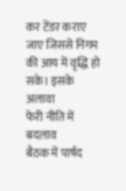कर टेंडर कराए जाए जिससे निगम की आय में वृद्धि हो सके। इसके अलावा
फेरी नीति में बदलाव
बैठक में पार्षद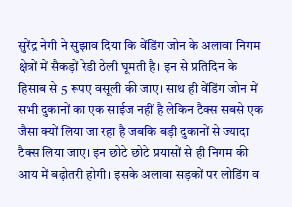सुरेंद्र नेगी ने सुझाव दिया कि वेंडिंग जोन के अलावा निगम क्षेत्रों में सैकड़ों रेडी ठेली घूमती है। इन से प्रतिदिन के हिसाब से 5 रूपए वसूली की जाए। साथ ही वेंडिंग जोन में सभी दुकानों का एक साईज नहीं है लेकिन टैक्स सबसे एक जैसा क्यों लिया जा रहा है जबकि बड़ी दुकानों से ज्यादा टैक्स लिया जाए। इन छोटे छोटे प्रयासों से ही निगम की आय में बढ़ोतरी होगी। इसके अलावा सड़कों पर लोडिंग व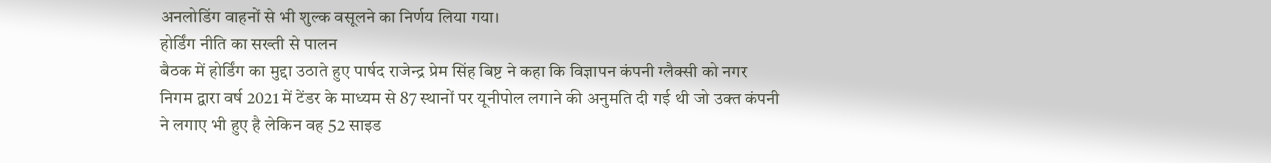अनलोडिंग वाहनों से भी शुल्क वसूलने का निर्णय लिया गया।
होर्डिंग नीति का सख्ती से पालन
बैठक में होर्डिंग का मुद्दा उठाते हुए पार्षद राजेन्द्र प्रेम सिंह बिष्ट ने कहा कि विज्ञापन कंपनी ग्लैक्सी को नगर निगम द्वारा वर्ष 2021 में टेंडर के माध्यम से 87 स्थानों पर यूनीपोल लगाने की अनुमति दी गई थी जो उक्त कंपनी ने लगाए भी हुए है लेकिन वह 52 साइड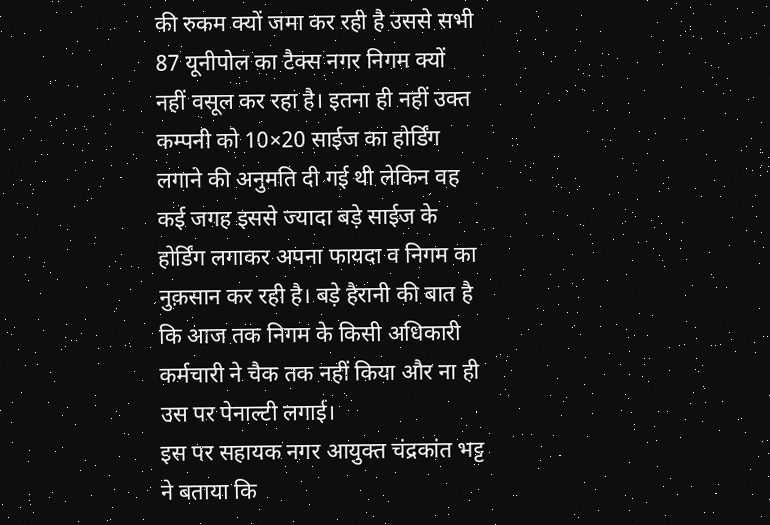की रुकम क्यों जमा कर रही है उससे सभी 87 यूनीपोल का टैक्स नगर निगम क्यों नहीं वसूल कर रहा है। इतना ही नहीं उक्त कम्पनी को 10×20 साईज का होर्डिंग लगाने की अनुमति दी गई थी लेकिन वह कई जगह इससे ज्यादा बड़े साईज के होर्डिंग लगाकर अपना फायदा व निगम का नुक़सान कर रही है। बड़े हैरानी की बात है कि आज तक निगम के किसी अधिकारी कर्मचारी ने चैक तक नहीं किया और ना ही उस पर पेनाल्टी लगाई।
इस पर सहायक नगर आयुक्त चंद्रकांत भट्ट ने बताया कि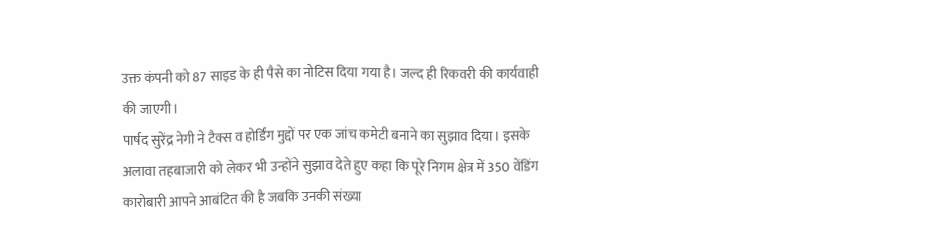उक्त कंपनी को 87 साइड के ही पैसे का नोटिस दिया गया है। जल्द ही रिकवरी की कार्यवाही की जाएगी।
पार्षद सुरेंद्र नेगी ने टैक्स व होर्डिंग मुद्दों पर एक जांच कमेटी बनाने का सुझाव दिया। इसके अलावा तहबाजारी को लेकर भी उन्होंने सुझाव देते हुए कहा कि पूरे निगम क्षेत्र में 350 वेंडिंग कारोबारी आपने आबंटित की है जबकि उनकी संख्या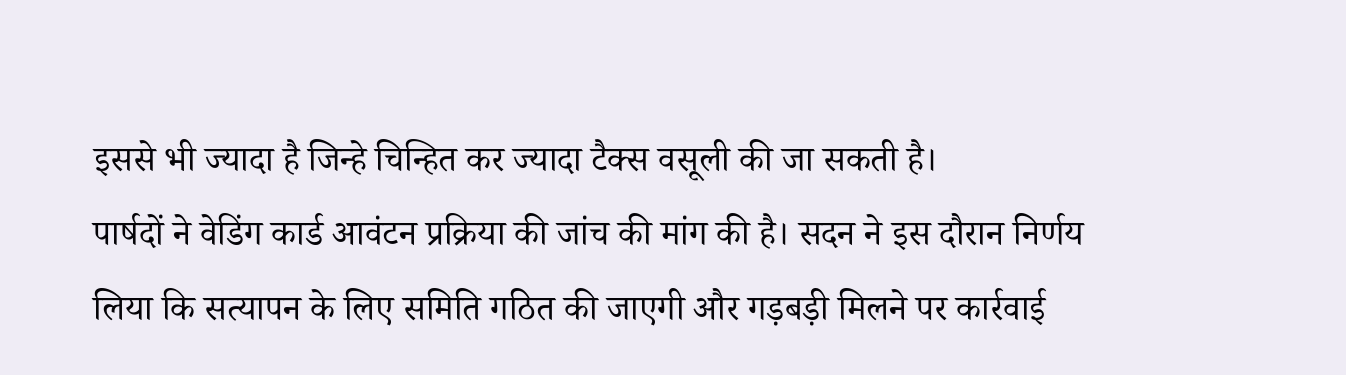इससे भी ज्यादा है जिन्हे चिन्हित कर ज्यादा टैक्स वसूली की जा सकती है।
पार्षदों ने वेडिंग कार्ड आवंटन प्रक्रिया की जांच की मांग की है। सदन ने इस दौरान निर्णय लिया कि सत्यापन के लिए समिति गठित की जाएगी और गड़बड़ी मिलने पर कार्रवाई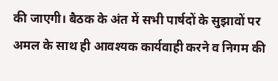की जाएगी। बैठक के अंत में सभी पार्षदों के सुझावों पर अमल के साथ ही आवश्यक कार्यवाही करने व निगम की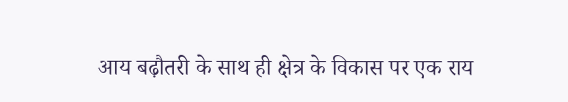आय बढ़ौतरी के साथ ही क्षेत्र के विकास पर एक राय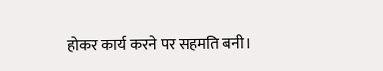होकर कार्य करने पर सहमति बनी।